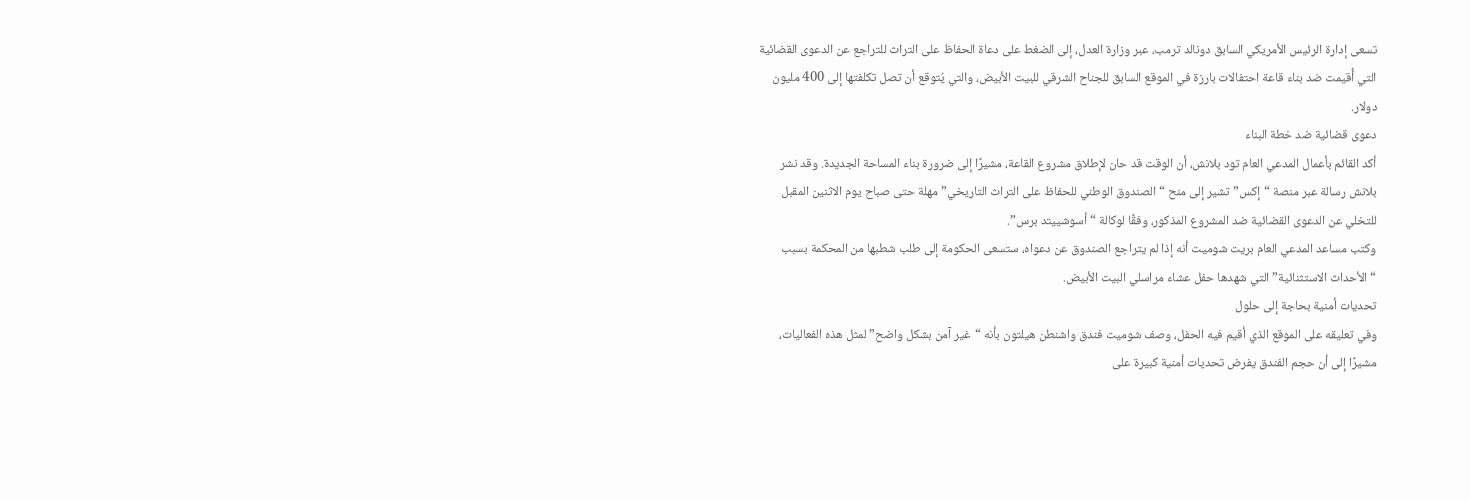تسعى إدارة الرئيس الأمريكي السابق دونالد ترمب، عبر وزارة العدل، إلى الضغط على دعاة الحفاظ على التراث للتراجع عن الدعوى القضائية التي أُقيمت ضد بناء قاعة احتفالات بارزة في الموقع السابق للجناح الشرقي للبيت الأبيض، والتي يُتوقع أن تصل تكلفتها إلى 400 مليون دولار.
دعوى قضائية ضد خطة البناء
أكد القائم بأعمال المدعي العام تود بلانش، أن الوقت قد حان لإطلاق مشروع القاعة، مشيرًا إلى ضرورة بناء المساحة الجديدة. وقد نشر بلانش رسالة عبر منصة “إكس” تشير إلى منح “الصندوق الوطني للحفاظ على التراث التاريخي” مهلة حتى صباح يوم الاثنين المقبل للتخلي عن الدعوى القضائية ضد المشروع المذكور، وفقًا لوكالة “أسوشييتد برس”.
وكتب مساعد المدعي العام بريت شوميت أنه إذا لم يتراجع الصندوق عن دعواه، ستسعى الحكومة إلى طلب شطبها من المحكمة بسبب “الأحداث الاستثنائية” التي شهدها حفل عشاء مراسلي البيت الأبيض.
تحديات أمنية بحاجة إلى حلول
وفي تعليقه على الموقع الذي أقيم فيه الحفل، وصف شوميت فندق واشنطن هيلتون بأنه “غير آمن بشكل واضح” لمثل هذه الفعاليات، مشيرًا إلى أن حجم الفندق يفرض تحديات أمنية كبيرة على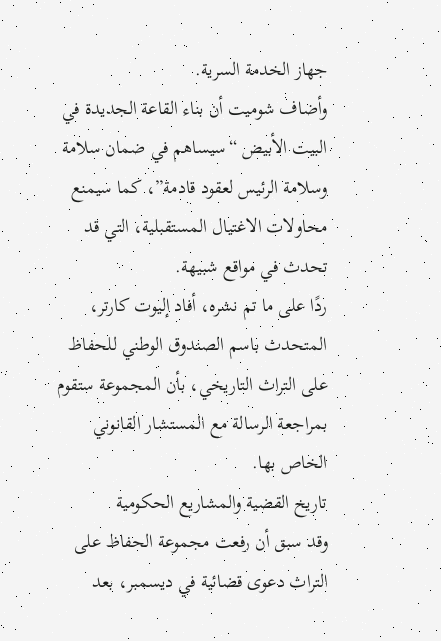جهاز الخدمة السرية.
وأضاف شوميت أن بناء القاعة الجديدة في البيت الأبيض “سيساهم في ضمان سلامة وسلامة الرئيس لعقود قادمة”، كما سيمنع محاولات الاغتيال المستقبلية، التي قد تحدث في مواقع شبيهة.
ردًا على ما تم نشره، أفاد إليوت كارتر، المتحدث باسم الصندوق الوطني للحفاظ على التراث التاريخي، بأن المجموعة ستقوم بمراجعة الرسالة مع المستشار القانوني الخاص بها.
تاريخ القضية والمشاريع الحكومية
وقد سبق أن رفعت مجموعة الحفاظ على التراث دعوى قضائية في ديسمبر، بعد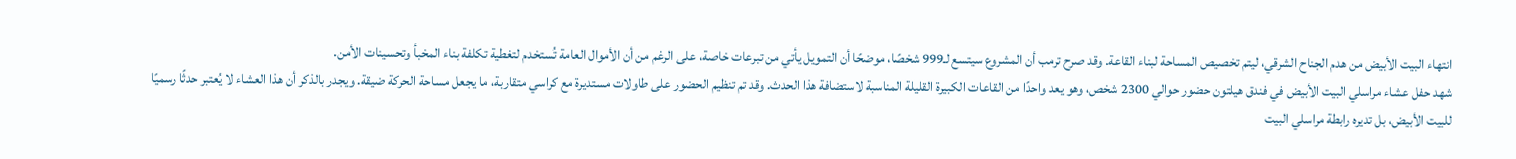انتهاء البيت الأبيض من هدم الجناح الشرقي، ليتم تخصيص المساحة لبناء القاعة. وقد صرح ترمب أن المشروع سيتسع لـ999 شخصًا، موضحًا أن التمويل يأتي من تبرعات خاصة، على الرغم من أن الأموال العامة تُستخدم لتغطية تكلفة بناء المخبأ وتحسينات الأمن.
شهد حفل عشاء مراسلي البيت الأبيض في فندق هيلتون حضور حوالي 2300 شخص، وهو يعد واحدًا من القاعات الكبيرة القليلة المناسبة لاستضافة هذا الحدث. وقد تم تنظيم الحضور على طاولات مستديرة مع كراسي متقاربة، ما يجعل مساحة الحركة ضيقة. ويجدر بالذكر أن هذا العشاء لا يُعتبر حدثًا رسميًا للبيت الأبيض، بل تديره رابطة مراسلي البيت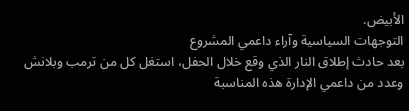الأبيض.
التوجهات السياسية وآراء داعمي المشروع
بعد حادث إطلاق النار الذي وقع خلال الحفل، استغل كل من ترمب وبلانش وعدد من داعمي الإدارة هذه المناسبة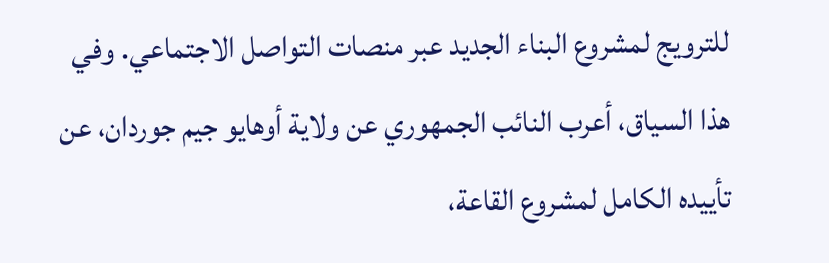للترويج لمشروع البناء الجديد عبر منصات التواصل الاجتماعي. وفي هذا السياق، أعرب النائب الجمهوري عن ولاية أوهايو جيم جوردان، عن تأييده الكامل لمشروع القاعة،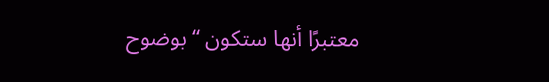معتبرًا أنها ستكون “بوضوح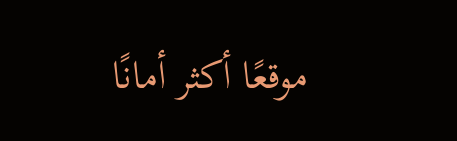موقعًا أكثر أمانًا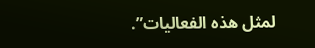لمثل هذه الفعاليات”.